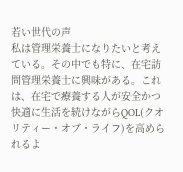若い世代の声
私は管理栄養士になりたいと考えている。その中でも特に、在宅訪問管理栄養士に興味がある。これは、在宅で療養する人が安全かつ快適に生活を続けながらQOL(クオリティー・オブ・ライフ)を高められるよ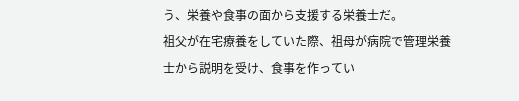う、栄養や食事の面から支援する栄養士だ。
祖父が在宅療養をしていた際、祖母が病院で管理栄養士から説明を受け、食事を作ってい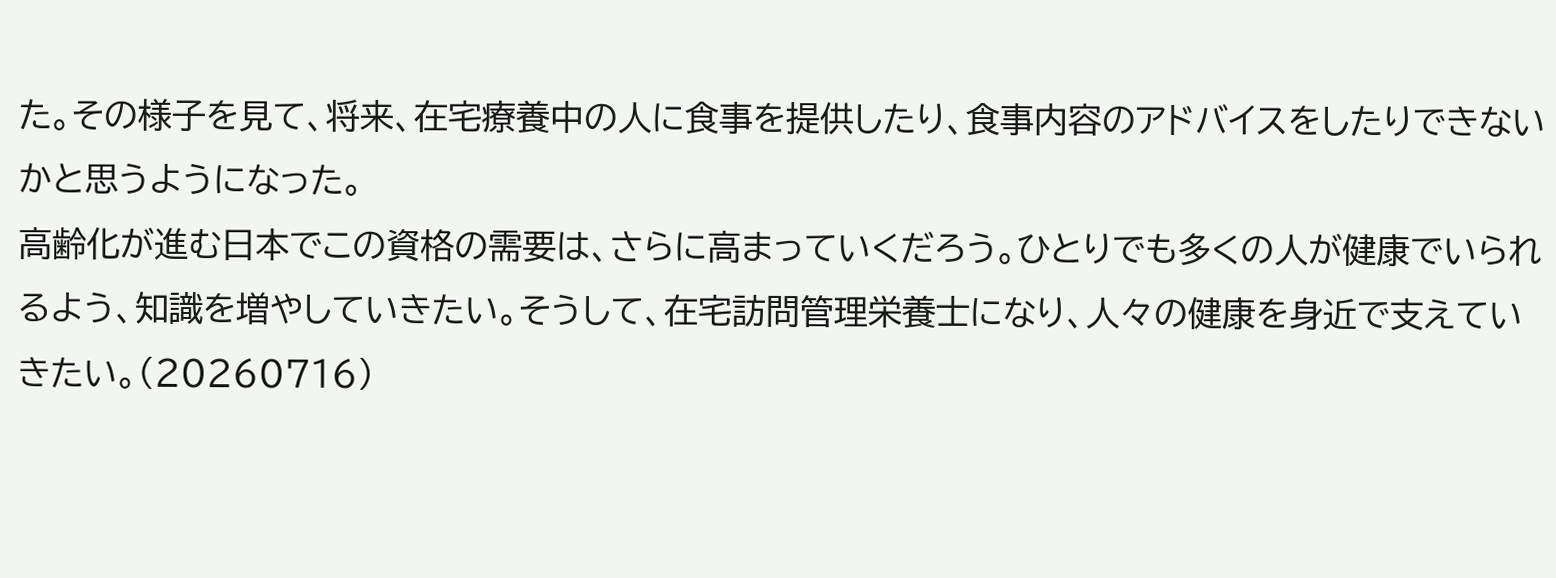た。その様子を見て、将来、在宅療養中の人に食事を提供したり、食事内容のアドバイスをしたりできないかと思うようになった。
高齢化が進む日本でこの資格の需要は、さらに高まっていくだろう。ひとりでも多くの人が健康でいられるよう、知識を増やしていきたい。そうして、在宅訪問管理栄養士になり、人々の健康を身近で支えていきたい。(20260716)